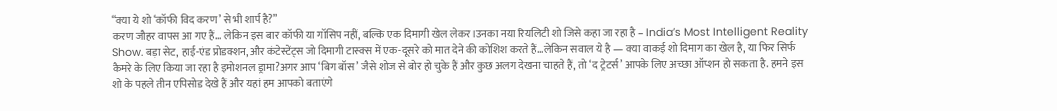“क्या ये शो ‘कॉफी विद करण’ से भी शार्प है?”
करण जौहर वापस आ गए हैं… लेकिन इस बार कॉफी या गॉसिप नहीं, बल्कि एक दिमागी खेल लेकर।उनका नया रियलिटी शो जिसे कहा जा रहा है – India’s Most Intelligent Reality Show. बड़ा सेट, हाई-एंड प्रोडक्शन, और कंटेस्टेंट्स जो दिमागी टास्क्स में एक-दूसरे को मात देने की कोशिश करते हैं…लेकिन सवाल ये है — क्या वाकई शो दिमाग का खेल है, या फिर सिर्फ कैमरे के लिए किया जा रहा है इमोशनल ड्रामा?अगर आप ‘बिग बॉस’ जैसे शोज से बोर हो चुके हैं और कुछ अलग देखना चाहते हैं, तो ‘द ट्रेटर्स’ आपके लिए अच्छा ऑप्शन हो सकता है. हमने इस शो के पहले तीन एपिसोड देखे हैं और यहां हम आपको बताएंगे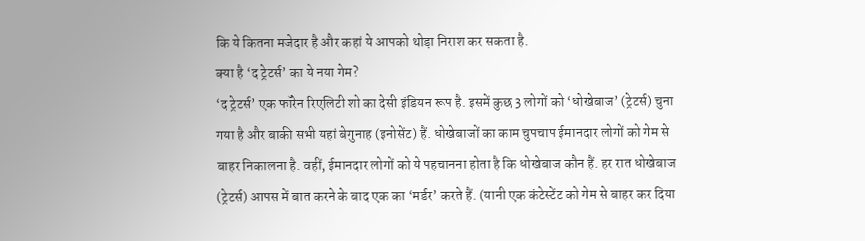कि ये कितना मजेदार है और कहां ये आपको थोड़ा निराश कर सकता है.
क्या है ‘द ट्रेटर्स’ का ये नया गेम?
‘द ट्रेटर्स’ एक फॉरेन रिएलिटी शो का देसी इंडियन रूप है. इसमें कुछ 3 लोगों को ‘धोखेबाज’ (ट्रेटर्स) चुना गया है और बाकी सभी यहां बेगुनाह (इनोसेंट) हैं. धोखेबाजों का काम चुपचाप ईमानदार लोगों को गेम से बाहर निकालना है. वहीं, ईमानदार लोगों को ये पहचानना होता है कि धोखेबाज कौन हैं. हर रात धोखेबाज (ट्रेटर्स) आपस में बात करने के बाद एक का ‘मर्डर’ करते हैं. (यानी एक कंटेस्टेंट को गेम से बाहर कर दिया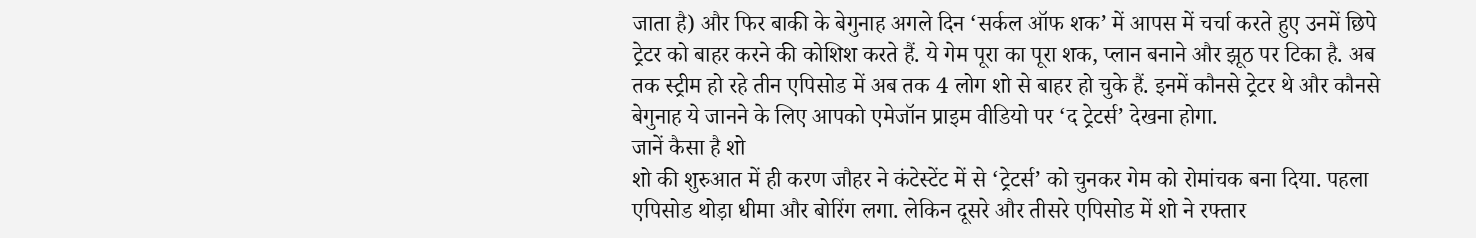जाता है) और फिर बाकी के बेगुनाह अगले दिन ‘सर्कल ऑफ शक’ में आपस में चर्चा करते हुए उनमें छिपे ट्रेटर को बाहर करने की कोशिश करते हैं. ये गेम पूरा का पूरा शक, प्लान बनाने और झूठ पर टिका है. अब तक स्ट्रीम हो रहे तीन एपिसोड में अब तक 4 लोग शो से बाहर हो चुके हैं. इनमें कौनसे ट्रेटर थे और कौनसे बेगुनाह ये जानने के लिए आपको एमेजॉन प्राइम वीडियो पर ‘द ट्रेटर्स’ देखना होगा.
जानें कैसा है शो
शो की शुरुआत में ही करण जौहर ने कंटेस्टेंट में से ‘ट्रेटर्स’ को चुनकर गेम को रोमांचक बना दिया. पहला एपिसोड थोड़ा धीमा और बोरिंग लगा. लेकिन दूसरे और तीसरे एपिसोड में शो ने रफ्तार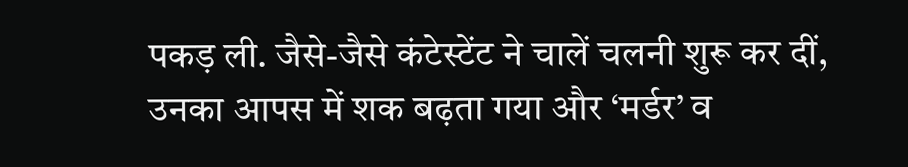पकड़ ली. जैसे-जैसे कंटेस्टेंट ने चालें चलनी शुरू कर दीं, उनका आपस में शक बढ़ता गया और ‘मर्डर’ व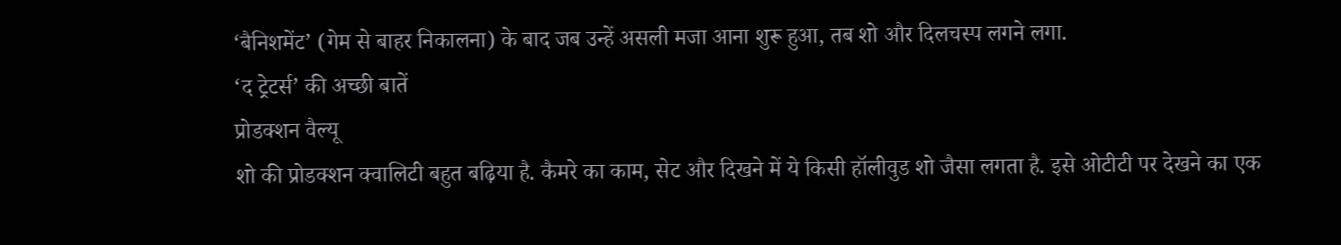‘बैनिशमेंट’ (गेम से बाहर निकालना) के बाद जब उन्हें असली मजा आना शुरू हुआ, तब शो और दिलचस्प लगने लगा.
‘द ट्रेटर्स’ की अच्छी बातें
प्रोडक्शन वैल्यू
शो की प्रोडक्शन क्वालिटी बहुत बढ़िया है. कैमरे का काम, सेट और दिखने में ये किसी हॉलीवुड शो जैसा लगता है. इसे ओटीटी पर देखने का एक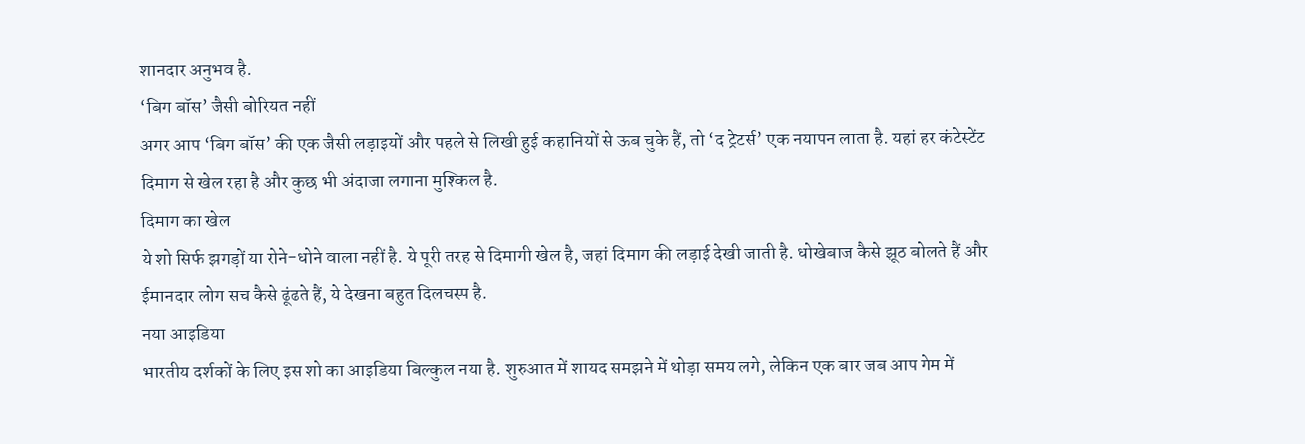शानदार अनुभव है.
‘बिग बॉस’ जैसी बोरियत नहीं
अगर आप ‘बिग बॉस’ की एक जैसी लड़ाइयों और पहले से लिखी हुई कहानियों से ऊब चुके हैं, तो ‘द ट्रेटर्स’ एक नयापन लाता है. यहां हर कंटेस्टेंट दिमाग से खेल रहा है और कुछ भी अंदाजा लगाना मुश्किल है.
दिमाग का खेल
ये शो सिर्फ झगड़ों या रोने-धोने वाला नहीं है. ये पूरी तरह से दिमागी खेल है, जहां दिमाग की लड़ाई देखी जाती है. धोखेबाज कैसे झूठ बोलते हैं और ईमानदार लोग सच कैसे ढूंढते हैं, ये देखना बहुत दिलचस्प है.
नया आइडिया
भारतीय दर्शकों के लिए इस शो का आइडिया बिल्कुल नया है. शुरुआत में शायद समझने में थोड़ा समय लगे, लेकिन एक बार जब आप गेम में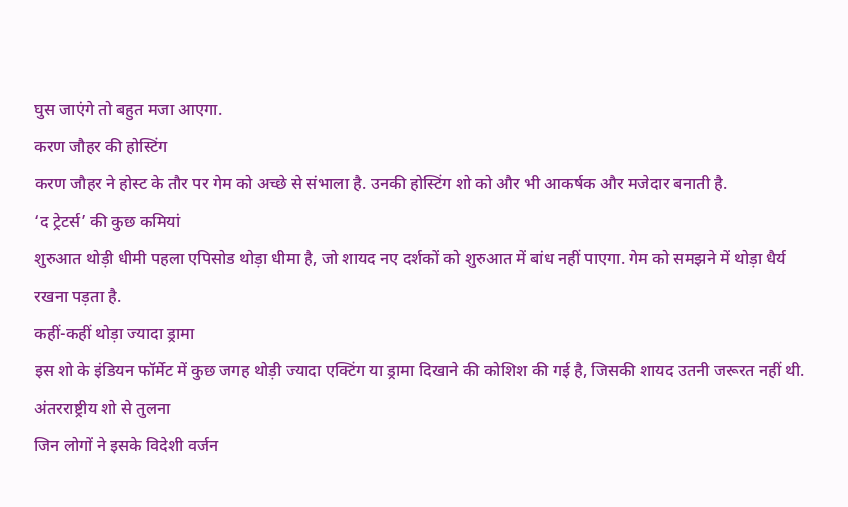घुस जाएंगे तो बहुत मजा आएगा.
करण जौहर की होस्टिंग
करण जौहर ने होस्ट के तौर पर गेम को अच्छे से संभाला है. उनकी होस्टिंग शो को और भी आकर्षक और मजेदार बनाती है.
‘द ट्रेटर्स’ की कुछ कमियां
शुरुआत थोड़ी धीमी पहला एपिसोड थोड़ा धीमा है, जो शायद नए दर्शकों को शुरुआत में बांध नहीं पाएगा. गेम को समझने में थोड़ा धैर्य रखना पड़ता है.
कहीं-कहीं थोड़ा ज्यादा ड्रामा
इस शो के इंडियन फॉर्मेट में कुछ जगह थोड़ी ज्यादा एक्टिंग या ड्रामा दिखाने की कोशिश की गई है, जिसकी शायद उतनी जरूरत नहीं थी.
अंतरराष्ट्रीय शो से तुलना
जिन लोगों ने इसके विदेशी वर्जन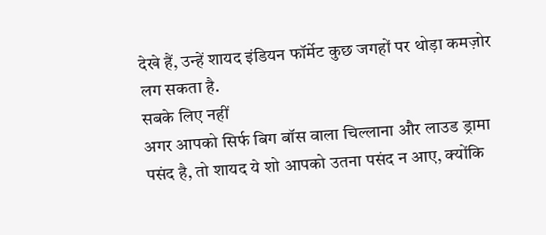देखे हैं, उन्हें शायद इंडियन फॉर्मेट कुछ जगहों पर थोड़ा कमज़ोर लग सकता है.
सबके लिए नहीं
अगर आपको सिर्फ बिग बॉस वाला चिल्लाना और लाउड ड्रामा पसंद है, तो शायद ये शो आपको उतना पसंद न आए, क्योंकि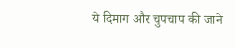ये दिमाग और चुपचाप की जाने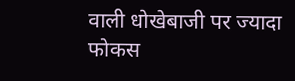वाली धोखेबाजी पर ज्यादा फोकस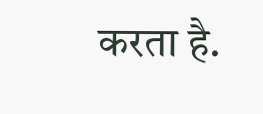करता है.